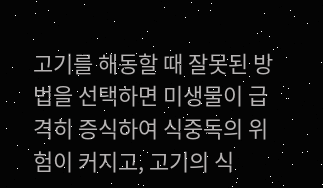고기를 해동할 때 잘못된 방법을 선택하면 미생물이 급격히 증식하여 식중독의 위험이 커지고, 고기의 식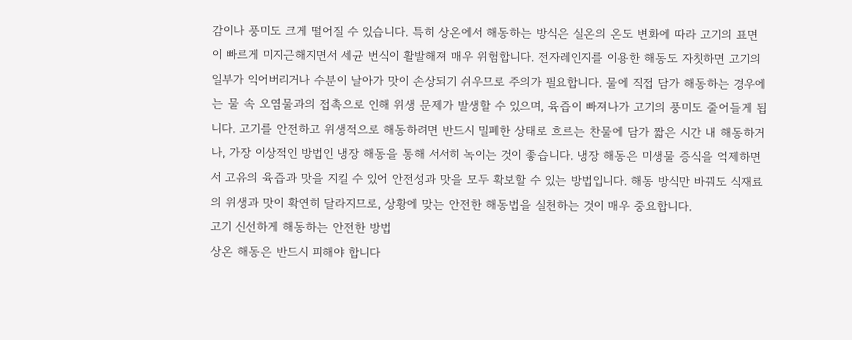감이나 풍미도 크게 떨어질 수 있습니다. 특히 상온에서 해동하는 방식은 실온의 온도 변화에 따라 고기의 표면이 빠르게 미지근해지면서 세균 번식이 활발해져 매우 위험합니다. 전자레인지를 이용한 해동도 자칫하면 고기의 일부가 익어버리거나 수분이 날아가 맛이 손상되기 쉬우므로 주의가 필요합니다. 물에 직접 담가 해동하는 경우에는 물 속 오염물과의 접촉으로 인해 위생 문제가 발생할 수 있으며, 육즙이 빠져나가 고기의 풍미도 줄어들게 됩니다. 고기를 안전하고 위생적으로 해동하려면 반드시 밀폐한 상태로 흐르는 찬물에 담가 짧은 시간 내 해동하거나, 가장 이상적인 방법인 냉장 해동을 통해 서서히 녹이는 것이 좋습니다. 냉장 해동은 미생물 증식을 억제하면서 고유의 육즙과 맛을 지킬 수 있어 안전성과 맛을 모두 확보할 수 있는 방법입니다. 해동 방식만 바꿔도 식재료의 위생과 맛이 확연히 달라지므로, 상황에 맞는 안전한 해동법을 실천하는 것이 매우 중요합니다.
고기 신선하게 해동하는 안전한 방법
상온 해동은 반드시 피해야 합니다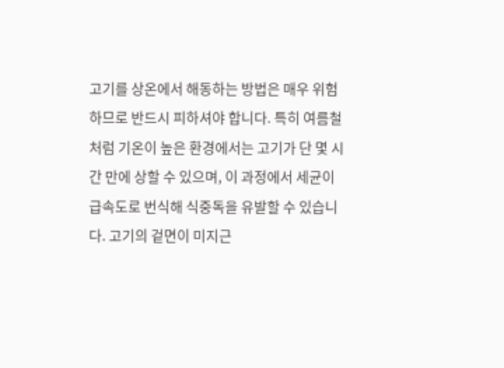고기를 상온에서 해동하는 방법은 매우 위험하므로 반드시 피하셔야 합니다. 특히 여름철처럼 기온이 높은 환경에서는 고기가 단 몇 시간 만에 상할 수 있으며, 이 과정에서 세균이 급속도로 번식해 식중독을 유발할 수 있습니다. 고기의 겉면이 미지근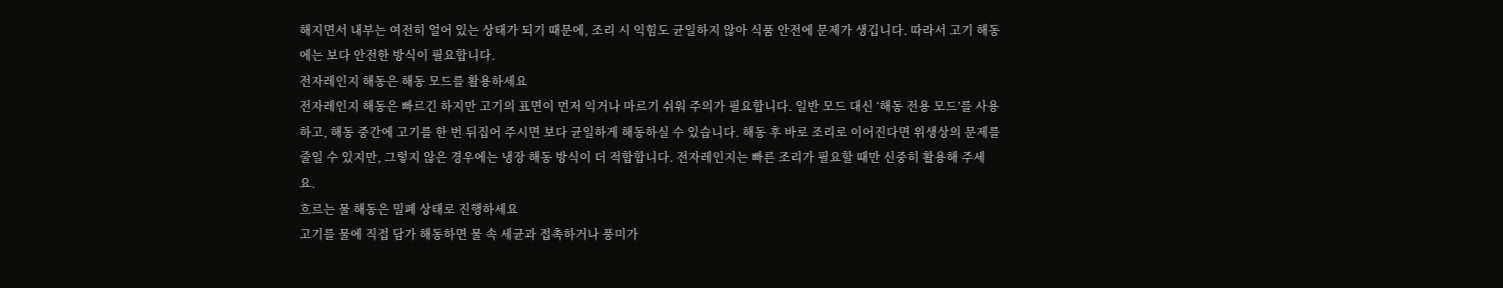해지면서 내부는 여전히 얼어 있는 상태가 되기 때문에, 조리 시 익힘도 균일하지 않아 식품 안전에 문제가 생깁니다. 따라서 고기 해동에는 보다 안전한 방식이 필요합니다.
전자레인지 해동은 해동 모드를 활용하세요
전자레인지 해동은 빠르긴 하지만 고기의 표면이 먼저 익거나 마르기 쉬워 주의가 필요합니다. 일반 모드 대신 ‘해동 전용 모드’를 사용하고, 해동 중간에 고기를 한 번 뒤집어 주시면 보다 균일하게 해동하실 수 있습니다. 해동 후 바로 조리로 이어진다면 위생상의 문제를 줄일 수 있지만, 그렇지 않은 경우에는 냉장 해동 방식이 더 적합합니다. 전자레인지는 빠른 조리가 필요할 때만 신중히 활용해 주세요.
흐르는 물 해동은 밀폐 상태로 진행하세요
고기를 물에 직접 담가 해동하면 물 속 세균과 접촉하거나 풍미가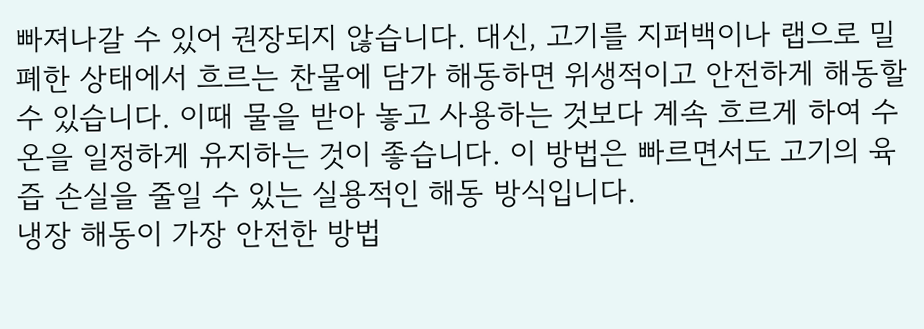빠져나갈 수 있어 권장되지 않습니다. 대신, 고기를 지퍼백이나 랩으로 밀폐한 상태에서 흐르는 찬물에 담가 해동하면 위생적이고 안전하게 해동할 수 있습니다. 이때 물을 받아 놓고 사용하는 것보다 계속 흐르게 하여 수온을 일정하게 유지하는 것이 좋습니다. 이 방법은 빠르면서도 고기의 육즙 손실을 줄일 수 있는 실용적인 해동 방식입니다.
냉장 해동이 가장 안전한 방법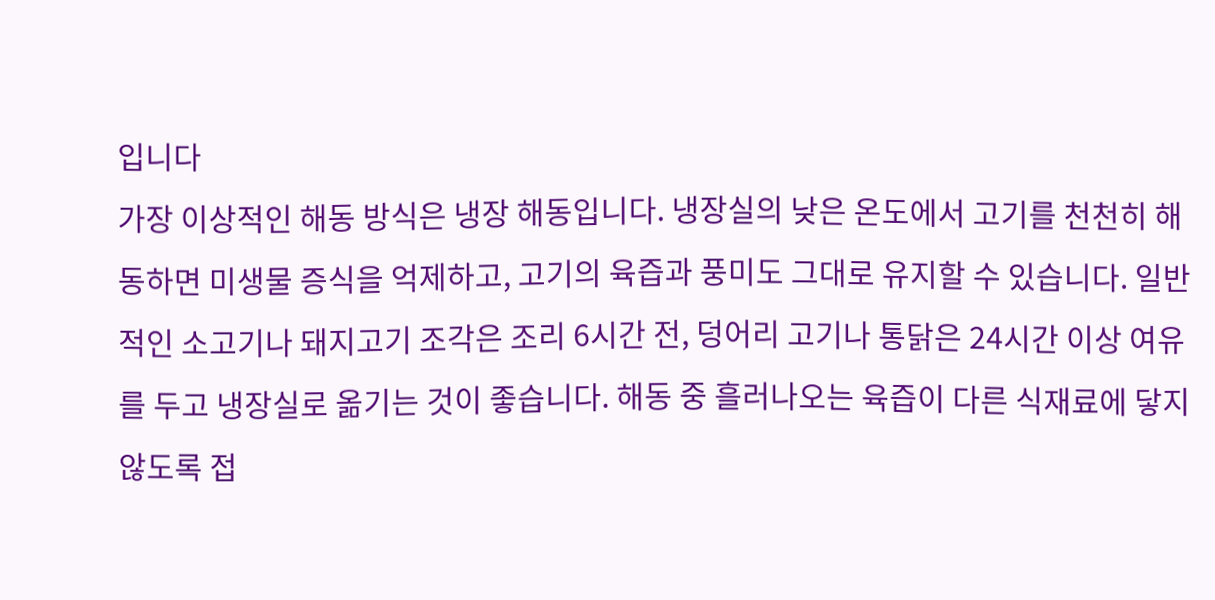입니다
가장 이상적인 해동 방식은 냉장 해동입니다. 냉장실의 낮은 온도에서 고기를 천천히 해동하면 미생물 증식을 억제하고, 고기의 육즙과 풍미도 그대로 유지할 수 있습니다. 일반적인 소고기나 돼지고기 조각은 조리 6시간 전, 덩어리 고기나 통닭은 24시간 이상 여유를 두고 냉장실로 옮기는 것이 좋습니다. 해동 중 흘러나오는 육즙이 다른 식재료에 닿지 않도록 접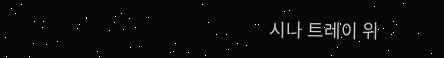시나 트레이 위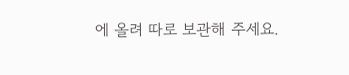에 올려 따로 보관해 주세요.